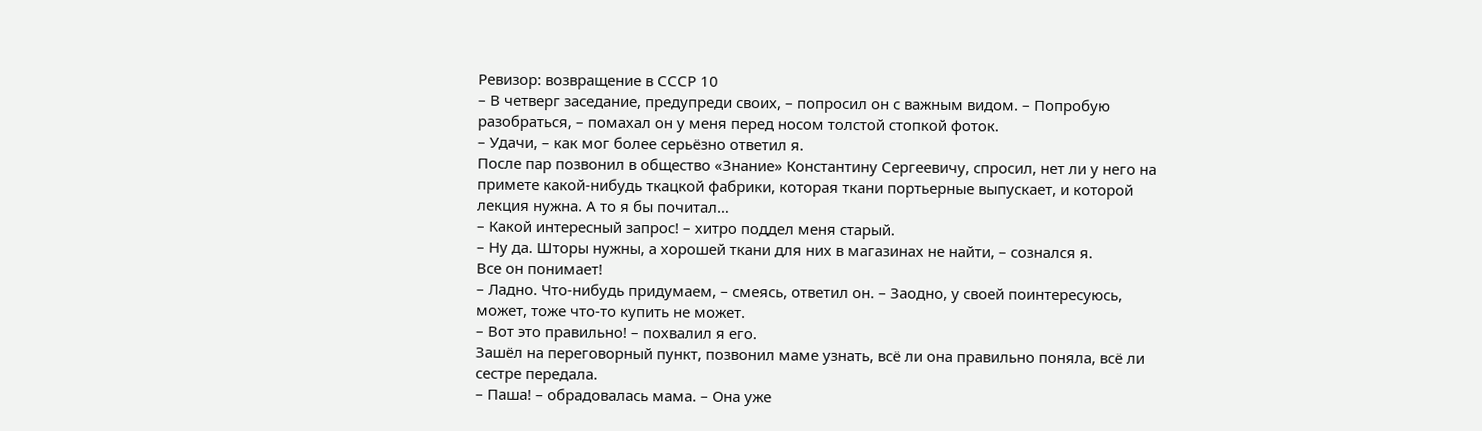Ревизор: возвращение в СССР 10
– В четверг заседание, предупреди своих, – попросил он с важным видом. – Попробую разобраться, – помахал он у меня перед носом толстой стопкой фоток.
– Удачи, – как мог более серьёзно ответил я.
После пар позвонил в общество «Знание» Константину Сергеевичу, спросил, нет ли у него на примете какой‑нибудь ткацкой фабрики, которая ткани портьерные выпускает, и которой лекция нужна. А то я бы почитал…
– Какой интересный запрос! – хитро поддел меня старый.
– Ну да. Шторы нужны, а хорошей ткани для них в магазинах не найти, – сознался я.
Все он понимает!
– Ладно. Что‑нибудь придумаем, – смеясь, ответил он. – Заодно, у своей поинтересуюсь, может, тоже что‑то купить не может.
– Вот это правильно! – похвалил я его.
Зашёл на переговорный пункт, позвонил маме узнать, всё ли она правильно поняла, всё ли сестре передала.
– Паша! – обрадовалась мама. – Она уже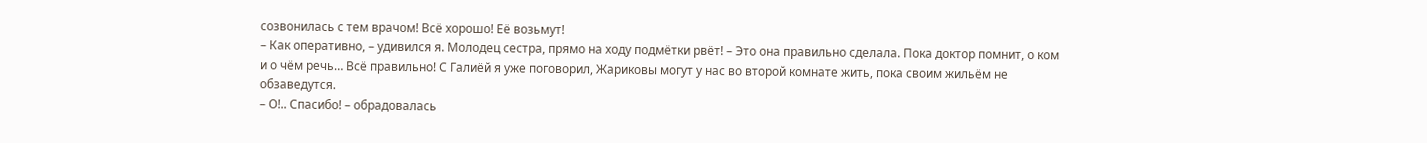созвонилась с тем врачом! Всё хорошо! Её возьмут!
– Как оперативно, – удивился я. Молодец сестра, прямо на ходу подмётки рвёт! – Это она правильно сделала. Пока доктор помнит, о ком и о чём речь… Всё правильно! С Галиёй я уже поговорил, Жариковы могут у нас во второй комнате жить, пока своим жильём не обзаведутся.
– О!.. Спасибо! – обрадовалась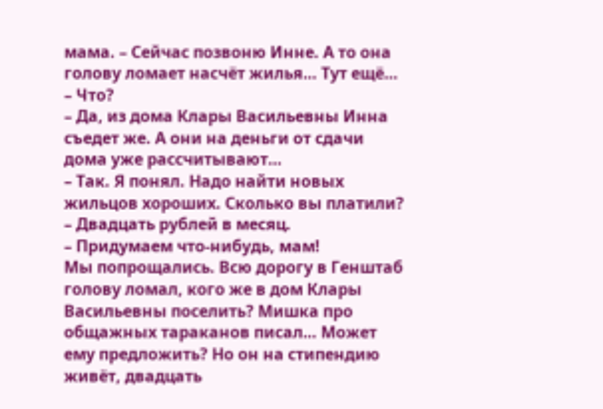мама. – Сейчас позвоню Инне. А то она голову ломает насчёт жилья… Тут ещё…
– Что?
– Да, из дома Клары Васильевны Инна съедет же. А они на деньги от сдачи дома уже рассчитывают…
– Так. Я понял. Надо найти новых жильцов хороших. Сколько вы платили?
– Двадцать рублей в месяц.
– Придумаем что‑нибудь, мам!
Мы попрощались. Всю дорогу в Генштаб голову ломал, кого же в дом Клары Васильевны поселить? Мишка про общажных тараканов писал… Может ему предложить? Но он на стипендию живёт, двадцать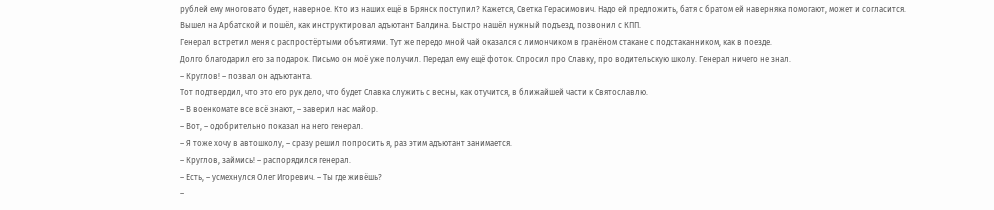рублей ему многовато будет, наверное. Кто из наших ещё в Брянск поступил? Кажется, Светка Герасимович. Надо ей предложить, батя с братом ей наверняка помогают, может и согласится.
Вышел на Арбатской и пошёл, как инструктировал адъютант Балдина. Быстро нашёл нужный подъезд, позвонил с КПП.
Генерал встретил меня с распростёртыми объятиями. Тут же передо мной чай оказался с лимончиком в гранёном стакане с подстаканником, как в поезде.
Долго благодарил его за подарок. Письмо он моё уже получил. Передал ему ещё фоток. Спросил про Славку, про водительскую школу. Генерал ничего не знал.
– Круглов! – позвал он адъютанта.
Тот подтвердил, что это его рук дело, что будет Славка служить с весны, как отучится, в ближайшей части к Святославлю.
– В военкомате все всё знают, – заверил нас майор.
– Вот, – одобрительно показал на него генерал.
– Я тоже хочу в автошколу, – сразу решил попросить я, раз этим адъютант занимается.
– Круглов, займись! – распорядился генерал.
– Есть, – усмехнулся Олег Игоревич. – Ты где живёшь?
–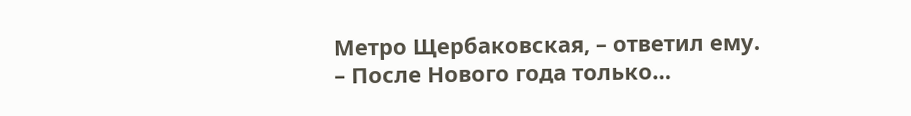Метро Щербаковская, – ответил ему.
– После Нового года только…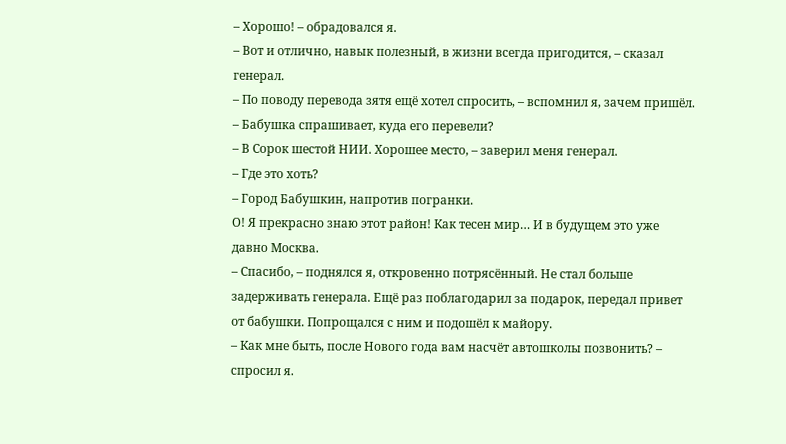– Хорошо! – обрадовался я.
– Вот и отлично, навык полезный, в жизни всегда пригодится, – сказал генерал.
– По поводу перевода зятя ещё хотел спросить, – вспомнил я, зачем пришёл. – Бабушка спрашивает, куда его перевели?
– В Сорок шестой НИИ. Хорошее место, – заверил меня генерал.
– Где это хоть?
– Город Бабушкин, напротив погранки.
О! Я прекрасно знаю этот район! Как тесен мир… И в будущем это уже давно Москва.
– Спасибо, – поднялся я, откровенно потрясённый. Не стал больше задерживать генерала. Ещё раз поблагодарил за подарок, передал привет от бабушки. Попрощался с ним и подошёл к майору.
– Как мне быть, после Нового года вам насчёт автошколы позвонить? – спросил я.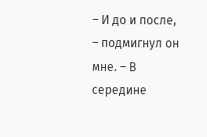– И до и после, – подмигнул он мне. – В середине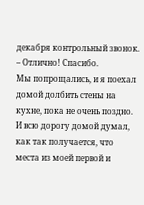декабря контрольный звонок.
– Отлично! Спасибо.
Мы попрощались, и я поехал домой долбить стены на кухне, пока не очень поздно. И всю дорогу домой думал, как так получается, что места из моей первой и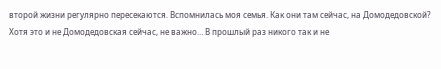второй жизни регулярно пересекаются. Вспомнилась моя семья. Как они там сейчас, на Домодедовской? Хотя это и не Домодедовская сейчас, не важно… В прошлый раз никого так и не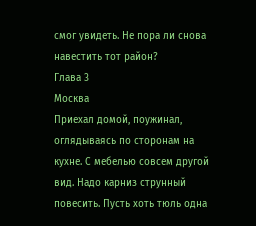смог увидеть. Не пора ли снова навестить тот район?
Глава 3
Москва
Приехал домой, поужинал, оглядываясь по сторонам на кухне. С мебелью совсем другой вид. Надо карниз струнный повесить. Пусть хоть тюль одна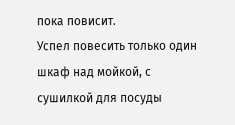пока повисит.
Успел повесить только один шкаф над мойкой, с сушилкой для посуды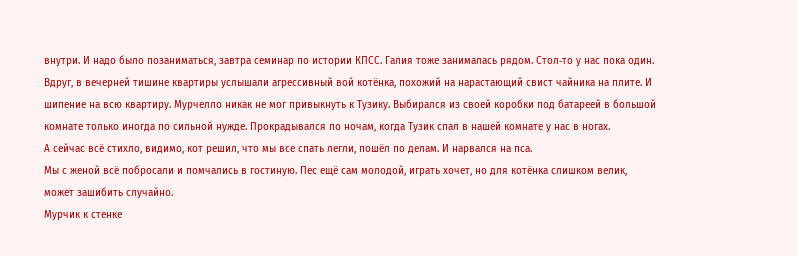внутри. И надо было позаниматься, завтра семинар по истории КПСС. Галия тоже занималась рядом. Стол‑то у нас пока один.
Вдруг, в вечерней тишине квартиры услышали агрессивный вой котёнка, похожий на нарастающий свист чайника на плите. И шипение на всю квартиру. Мурчелло никак не мог привыкнуть к Тузику. Выбирался из своей коробки под батареей в большой комнате только иногда по сильной нужде. Прокрадывался по ночам, когда Тузик спал в нашей комнате у нас в ногах.
А сейчас всё стихло, видимо, кот решил, что мы все спать легли, пошёл по делам. И нарвался на пса.
Мы с женой всё побросали и помчались в гостиную. Пес ещё сам молодой, играть хочет, но для котёнка слишком велик, может зашибить случайно.
Мурчик к стенке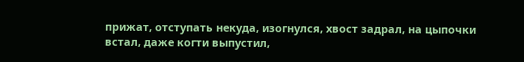прижат, отступать некуда, изогнулся, хвост задрал, на цыпочки встал, даже когти выпустил,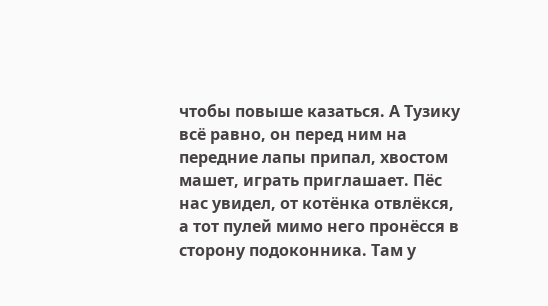чтобы повыше казаться. А Тузику всё равно, он перед ним на передние лапы припал, хвостом машет, играть приглашает. Пёс нас увидел, от котёнка отвлёкся, а тот пулей мимо него пронёсся в сторону подоконника. Там у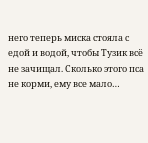него теперь миска стояла с едой и водой, чтобы Тузик всё не зачищал. Сколько этого пса не корми, ему все мало…